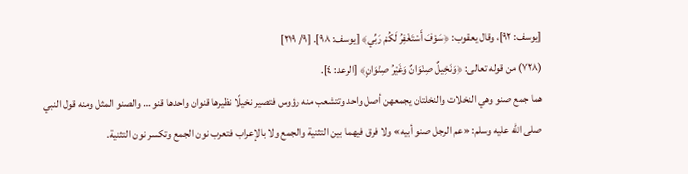[يوسف: ٩٢]، وقال يعقوب: ﴿سَوْفَ أَسْتَغْفِرُ لَكُمْ رَبِّي﴾ [يوسف: ٩٨]. [٩/ ٢١٩]
(٧٢٨) من قوله تعالى: ﴿وَنَخِيلٌ صِنْوَانٌ وَغَيْرُ صِنْوَانٍ﴾ [الرعد: ٤].
هما جمع صنو وهي النخلات والنخلتان يجمعهن أصل واحد وتتشعب منه رؤوس فتصير نخيلًا نظيرها قنوان واحدها قنو … والصنو المثل ومنه قول النبي صلى الله عليه وسلم: «عم الرجل صنو أبيه» ولا فرق فيهما بين التثنية والجمع ولا بالإعراب فتعرب نون الجمع وتكسر نون التثنية.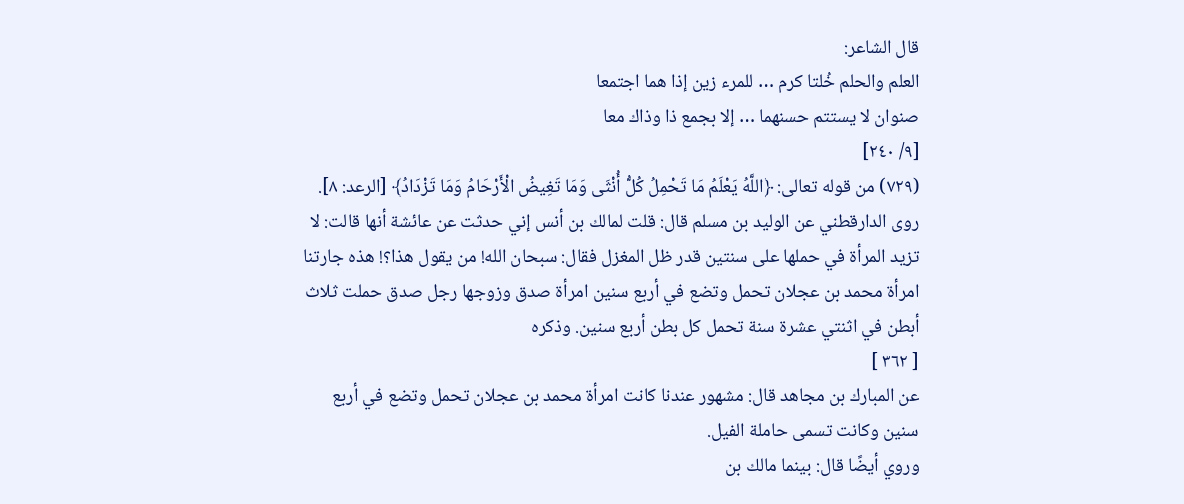قال الشاعر:
العلم والحلم خُلتا كرم … للمرء زين إذا هما اجتمعا
صنوان لا يستتم حسنهما … إلا بجمع ذا وذاك معا
[٩/ ٢٤٠]
(٧٢٩) من قوله تعالى: ﴿اللَّهُ يَعْلَمُ مَا تَحْمِلُ كُلُّ أُنْثَى وَمَا تَغِيضُ الْأَرْحَامُ وَمَا تَزْدَادُ﴾ [الرعد: ٨].
روى الدارقطني عن الوليد بن مسلم قال: قلت لمالك بن أنس إني حدثت عن عائشة أنها قالت: لا تزيد المرأة في حملها على سنتين قدر ظل المغزل فقال: سبحان الله! من يقول هذا؟! هذه جارتنا امرأة محمد بن عجلان تحمل وتضع في أربع سنين امرأة صدق وزوجها رجل صدق حملت ثلاث أبطن في اثنتي عشرة سنة تحمل كل بطن أربع سنين. وذكره
[ ٣٦٢ ]
عن المبارك بن مجاهد قال: مشهور عندنا كانت امرأة محمد بن عجلان تحمل وتضع في أربع سنين وكانت تسمى حاملة الفيل.
وروي أيضًا قال: بينما مالك بن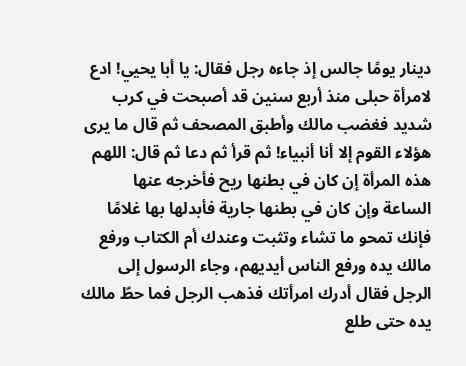دينار يومًا جالس إذ جاءه رجل فقال: يا أبا يحيي! ادع لامرأة حبلى منذ أربع سنين قد أصبحت في كرب شديد فغضب مالك وأطبق المصحف ثم قال ما يرى هؤلاء القوم إلا أنا أنبياء! ثم قرأ ثم دعا ثم قال: اللهم هذه المرأة إن كان في بطنها ريح فأخرجه عنها الساعة وإن كان في بطنها جارية فأبدلها بها غلامًا فإنك تمحو ما تشاء وتثبت وعندك أم الكتاب ورفع مالك يده ورفع الناس أيديهم، وجاء الرسول إلى الرجل فقال أدرك امرأتك فذهب الرجل فما حطّ مالك يده حتى طلع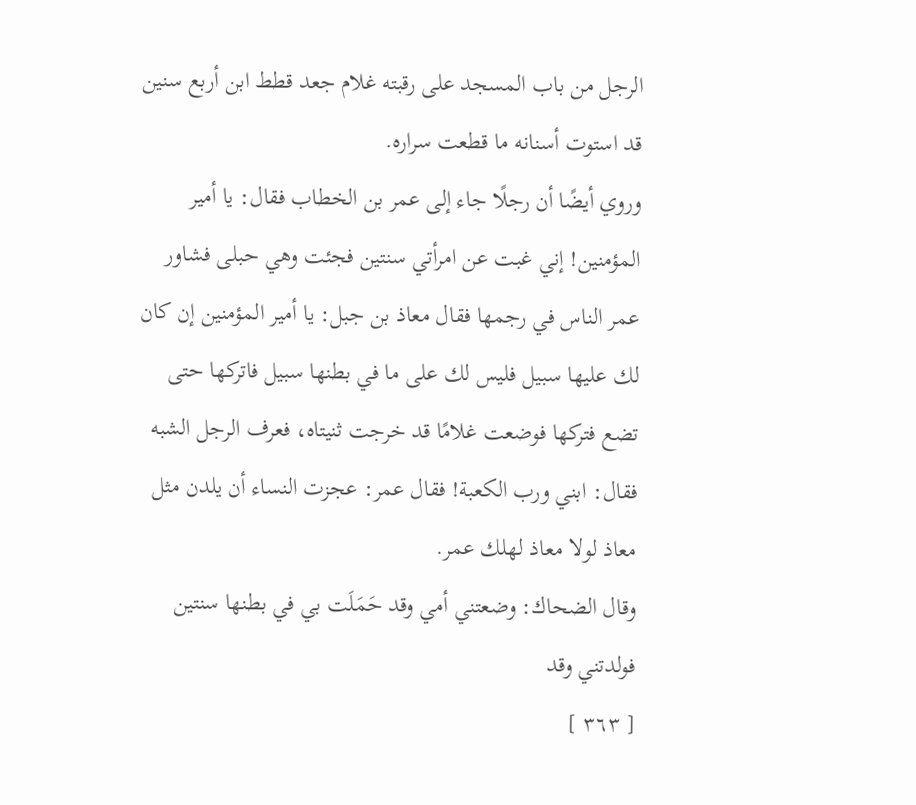الرجل من باب المسجد على رقبته غلام جعد قطط ابن أربع سنين قد استوت أسنانه ما قطعت سراره.
وروي أيضًا أن رجلًا جاء إلى عمر بن الخطاب فقال: يا أمير المؤمنين! إني غبت عن امرأتي سنتين فجئت وهي حبلى فشاور عمر الناس في رجمها فقال معاذ بن جبل: يا أمير المؤمنين إن كان لك عليها سبيل فليس لك على ما في بطنها سبيل فاتركها حتى تضع فتركها فوضعت غلامًا قد خرجت ثنيتاه، فعرف الرجل الشبه فقال: ابني ورب الكعبة! فقال عمر: عجزت النساء أن يلدن مثل معاذ لولا معاذ لهلك عمر.
وقال الضحاك: وضعتني أمي وقد حَمَلَت بي في بطنها سنتين فولدتني وقد
[ ٣٦٣ ]